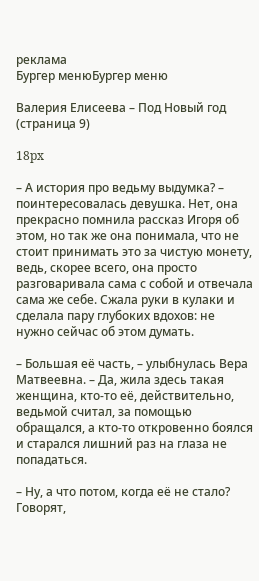реклама
Бургер менюБургер меню

Валерия Елисеева – Под Новый год (страница 9)

18px

– А история про ведьму выдумка? – поинтересовалась девушка. Нет, она прекрасно помнила рассказ Игоря об этом, но так же она понимала, что не стоит принимать это за чистую монету, ведь, скорее всего, она просто разговаривала сама с собой и отвечала сама же себе. Сжала руки в кулаки и сделала пару глубоких вдохов: не нужно сейчас об этом думать.

– Большая её часть, – улыбнулась Вера Матвеевна. – Да, жила здесь такая женщина, кто-то её, действительно, ведьмой считал, за помощью обращался, а кто-то откровенно боялся и старался лишний раз на глаза не попадаться.

– Ну, а что потом, когда её не стало? Говорят,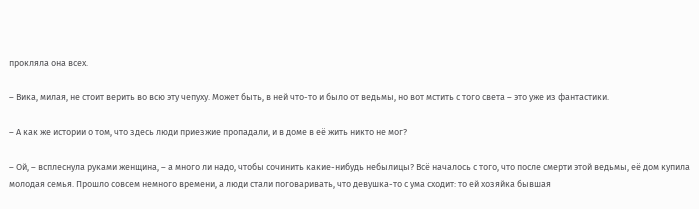прокляла она всех.

– Вика, милая, не стоит верить во всю эту чепуху. Может быть, в ней что-то и было от ведьмы, но вот мстить с того света – это уже из фантастики.

– А как же истории о том, что здесь люди приезжие пропадали, и в доме в её жить никто не мог?

– Ой, – всплеснула руками женщина, – а много ли надо, чтобы сочинить какие-нибудь небылицы? Всё началось с того, что после смерти этой ведьмы, её дом купила молодая семья. Прошло совсем немного времени, а люди стали поговаривать, что девушка-то с ума сходит: то ей хозяйка бывшая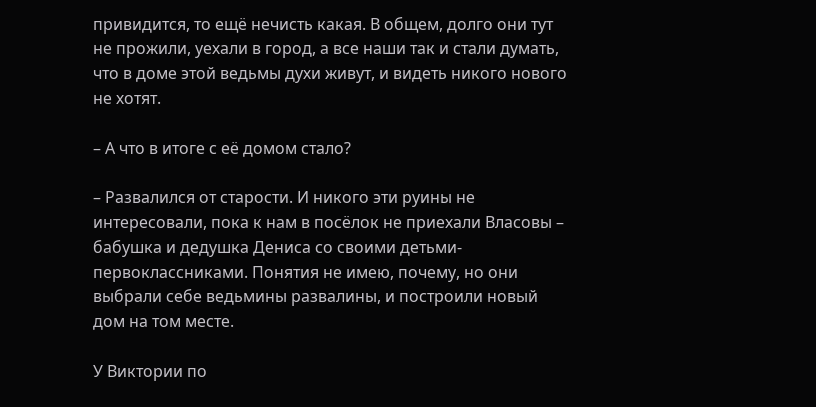привидится, то ещё нечисть какая. В общем, долго они тут не прожили, уехали в город, а все наши так и стали думать, что в доме этой ведьмы духи живут, и видеть никого нового не хотят.

– А что в итоге с её домом стало?

– Развалился от старости. И никого эти руины не интересовали, пока к нам в посёлок не приехали Власовы – бабушка и дедушка Дениса со своими детьми-первоклассниками. Понятия не имею, почему, но они выбрали себе ведьмины развалины, и построили новый дом на том месте.

У Виктории по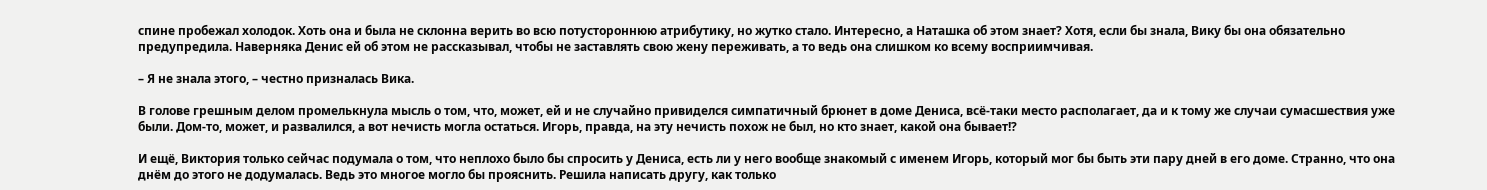спине пробежал холодок. Хоть она и была не склонна верить во всю потустороннюю атрибутику, но жутко стало. Интересно, а Наташка об этом знает? Хотя, если бы знала, Вику бы она обязательно предупредила. Наверняка Денис ей об этом не рассказывал, чтобы не заставлять свою жену переживать, а то ведь она слишком ко всему восприимчивая.

– Я не знала этого, – честно призналась Вика.

В голове грешным делом промелькнула мысль о том, что, может, ей и не случайно привиделся симпатичный брюнет в доме Дениса, всё-таки место располагает, да и к тому же случаи сумасшествия уже были. Дом-то, может, и развалился, а вот нечисть могла остаться. Игорь, правда, на эту нечисть похож не был, но кто знает, какой она бывает!?

И ещё, Виктория только сейчас подумала о том, что неплохо было бы спросить у Дениса, есть ли у него вообще знакомый с именем Игорь, который мог бы быть эти пару дней в его доме. Странно, что она днём до этого не додумалась. Ведь это многое могло бы прояснить. Решила написать другу, как только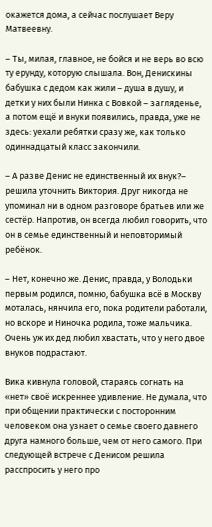окажется дома, а сейчас послушает Веру Матвеевну.

– Ты, милая, главное, не бойся и не верь во всю ту ерунду, которую слышала. Вон, Денискины бабушка с дедом как жили – душа в душу, и детки у них были Нинка с Вовкой – загляденье, а потом ещё и внуки появились, правда, уже не здесь: уехали ребятки сразу же, как только одиннадцатый класс закончили.

– А разве Денис не единственный их внук?– решила уточнить Виктория. Друг никогда не упоминал ни в одном разговоре братьев или же сестёр. Напротив, он всегда любил говорить, что он в семье единственный и неповторимый ребёнок.

– Нет, конечно же. Денис, правда, у Володьки первым родился, помню, бабушка всё в Москву моталась, нянчила его, пока родители работали, но вскоре и Ниночка родила, тоже мальчика. Очень уж их дед любил хвастать, что у него двое внуков подрастают.

Вика кивнула головой, стараясь согнать на «нет» своё искреннее удивление. Не думала, что при общении практически с посторонним человеком она узнает о семье своего давнего друга намного больше, чем от него самого. При следующей встрече с Денисом решила расспросить у него про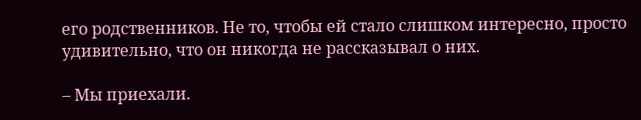его родственников. Не то, чтобы ей стало слишком интересно, просто удивительно, что он никогда не рассказывал о них.

– Мы приехали.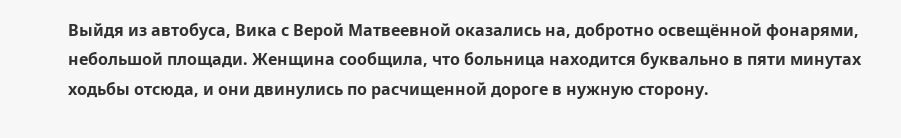Выйдя из автобуса, Вика с Верой Матвеевной оказались на, добротно освещённой фонарями, небольшой площади. Женщина сообщила, что больница находится буквально в пяти минутах ходьбы отсюда, и они двинулись по расчищенной дороге в нужную сторону.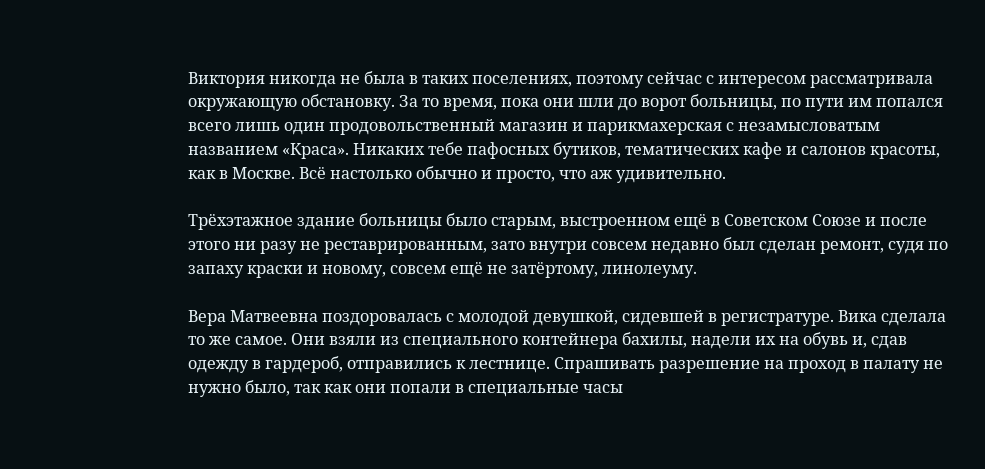Виктория никогда не была в таких поселениях, поэтому сейчас с интересом рассматривала окружающую обстановку. За то время, пока они шли до ворот больницы, по пути им попался всего лишь один продовольственный магазин и парикмахерская с незамысловатым названием «Краса». Никаких тебе пафосных бутиков, тематических кафе и салонов красоты, как в Москве. Всё настолько обычно и просто, что аж удивительно.

Трёхэтажное здание больницы было старым, выстроенном ещё в Советском Союзе и после этого ни разу не реставрированным, зато внутри совсем недавно был сделан ремонт, судя по запаху краски и новому, совсем ещё не затёртому, линолеуму.

Вера Матвеевна поздоровалась с молодой девушкой, сидевшей в регистратуре. Вика сделала то же самое. Они взяли из специального контейнера бахилы, надели их на обувь и, сдав одежду в гардероб, отправились к лестнице. Спрашивать разрешение на проход в палату не нужно было, так как они попали в специальные часы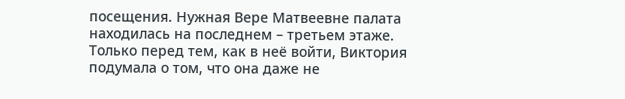посещения. Нужная Вере Матвеевне палата находилась на последнем – третьем этаже. Только перед тем, как в неё войти, Виктория подумала о том, что она даже не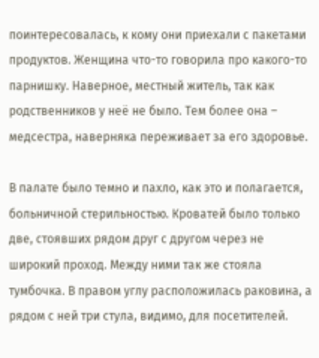поинтересовалась, к кому они приехали с пакетами продуктов. Женщина что-то говорила про какого-то парнишку. Наверное, местный житель, так как родственников у неё не было. Тем более она – медсестра, наверняка переживает за его здоровье.

В палате было темно и пахло, как это и полагается, больничной стерильностью. Кроватей было только две, стоявших рядом друг с другом через не широкий проход. Между ними так же стояла тумбочка. В правом углу расположилась раковина, а рядом с ней три стула, видимо, для посетителей.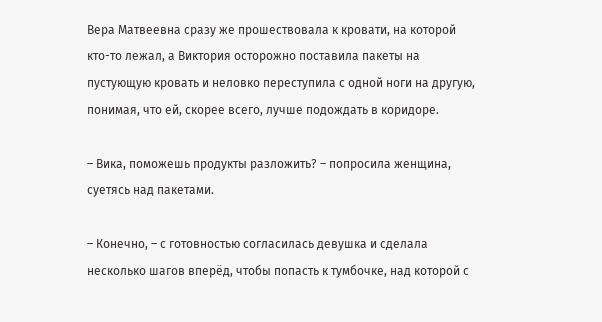Вера Матвеевна сразу же прошествовала к кровати, на которой кто-то лежал, а Виктория осторожно поставила пакеты на пустующую кровать и неловко переступила с одной ноги на другую, понимая, что ей, скорее всего, лучше подождать в коридоре.

– Вика, поможешь продукты разложить? – попросила женщина, суетясь над пакетами.

– Конечно, – с готовностью согласилась девушка и сделала несколько шагов вперёд, чтобы попасть к тумбочке, над которой с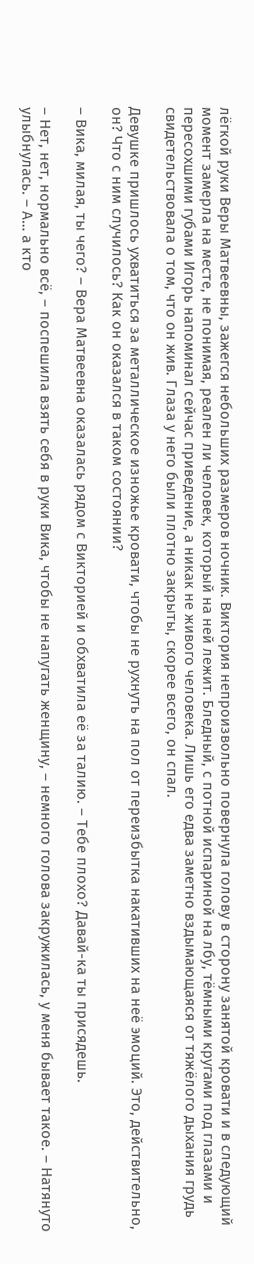лёгкой руки Веры Матвеевны, зажегся небольших размеров ночник. Виктория непроизвольно повернула голову в сторону занятой кровати и в следующий момент замерла на месте, не понимая, реален ли человек, который на ней лежит. Бледный, с потной испариной на лбу, тёмными кругами под глазами и пересохшими губами Игорь напоминал сейчас приведение, а никак не живого человека. Лишь его едва заметно вздымающаяся от тяжёлого дыхания грудь свидетельствовала о том, что он жив. Глаза у него были плотно закрыты, скорее всего, он спал.

Девушке пришлось ухватиться за металлическое изножье кровати, чтобы не рухнуть на пол от переизбытка накативших на неё эмоций. Это, действительно, он? Что с ним случилось? Как он оказался в таком состоянии?

– Вика, милая, ты чего? – Вера Матвеевна оказалась рядом с Викторией и обхватила её за талию. – Тебе плохо? Давай-ка ты присядешь.

– Нет, нет, нормально всё, – поспешила взять себя в руки Вика, чтобы не напугать женщину, – немного голова закружилась, у меня бывает такое. – Натянуто улыбнулась. – А… а кто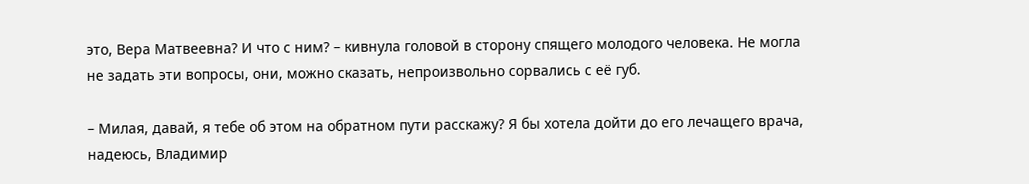это, Вера Матвеевна? И что с ним? – кивнула головой в сторону спящего молодого человека. Не могла не задать эти вопросы, они, можно сказать, непроизвольно сорвались с её губ.

– Милая, давай, я тебе об этом на обратном пути расскажу? Я бы хотела дойти до его лечащего врача, надеюсь, Владимир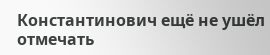Константинович ещё не ушёл отмечать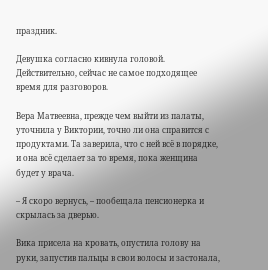праздник.

Девушка согласно кивнула головой. Действительно, сейчас не самое подходящее время для разговоров.

Вера Матвеевна, прежде чем выйти из палаты, уточнила у Виктории, точно ли она справится с продуктами. Та заверила, что с ней всё в порядке, и она всё сделает за то время, пока женщина будет у врача.

– Я скоро вернусь, – пообещала пенсионерка и скрылась за дверью.

Вика присела на кровать, опустила голову на руки, запустив пальцы в свои волосы и застонала,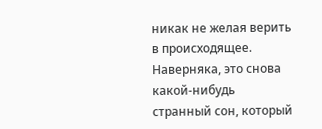никак не желая верить в происходящее. Наверняка, это снова какой-нибудь странный сон, который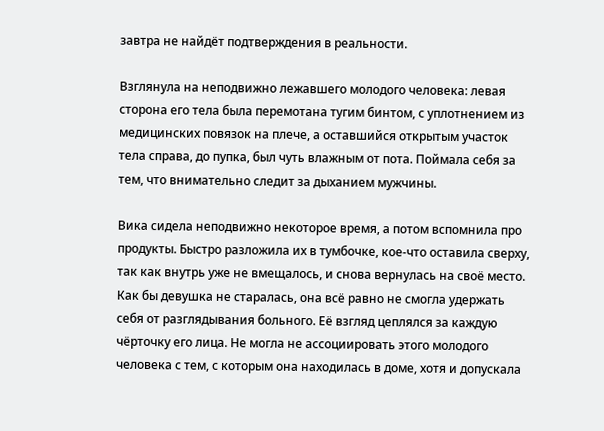завтра не найдёт подтверждения в реальности.

Взглянула на неподвижно лежавшего молодого человека: левая сторона его тела была перемотана тугим бинтом, с уплотнением из медицинских повязок на плече, а оставшийся открытым участок тела справа, до пупка, был чуть влажным от пота. Поймала себя за тем, что внимательно следит за дыханием мужчины.

Вика сидела неподвижно некоторое время, а потом вспомнила про продукты. Быстро разложила их в тумбочке, кое-что оставила сверху, так как внутрь уже не вмещалось, и снова вернулась на своё место. Как бы девушка не старалась, она всё равно не смогла удержать себя от разглядывания больного. Её взгляд цеплялся за каждую чёрточку его лица. Не могла не ассоциировать этого молодого человека с тем, с которым она находилась в доме, хотя и допускала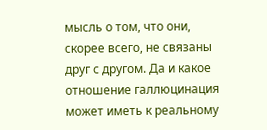мысль о том, что они, скорее всего, не связаны друг с другом. Да и какое отношение галлюцинация может иметь к реальному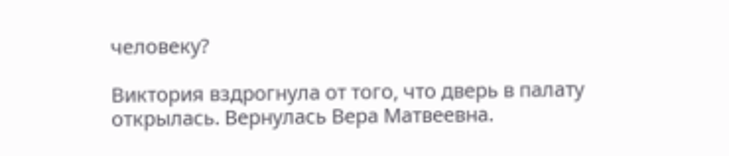человеку?

Виктория вздрогнула от того, что дверь в палату открылась. Вернулась Вера Матвеевна.